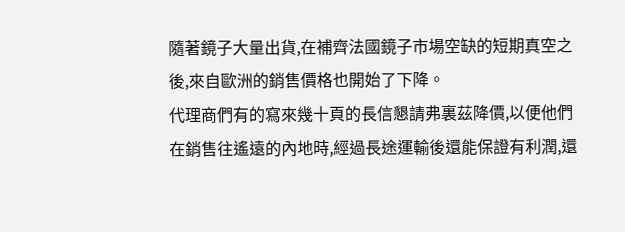隨著鏡子大量出貨,在補齊法國鏡子市場空缺的短期真空之後,來自歐洲的銷售價格也開始了下降。
代理商們有的寫來幾十頁的長信懇請弗裏茲降價,以便他們在銷售往遙遠的內地時,經過長途運輸後還能保證有利潤,還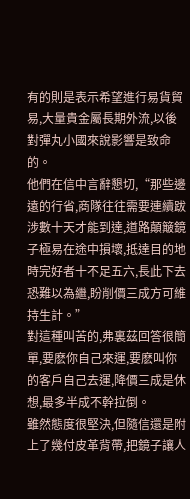有的則是表示希望進行易貨貿易,大量貴金屬長期外流,以後對彈丸小國來說影響是致命的。
他們在信中言辭懇切,“那些邊遠的行省,商隊往往需要連續跋涉數十天才能到達,道路顛簸鏡子極易在途中損壞,抵達目的地時完好者十不足五六,長此下去恐難以為繼,盼削價三成方可維持生計。”
對這種叫苦的,弗裏茲回答很簡單,要麽你自己來運,要麽叫你的客戶自己去運,降價三成是休想,最多半成不幹拉倒。
雖然態度很堅決,但隨信還是附上了幾付皮革背帶,把鏡子讓人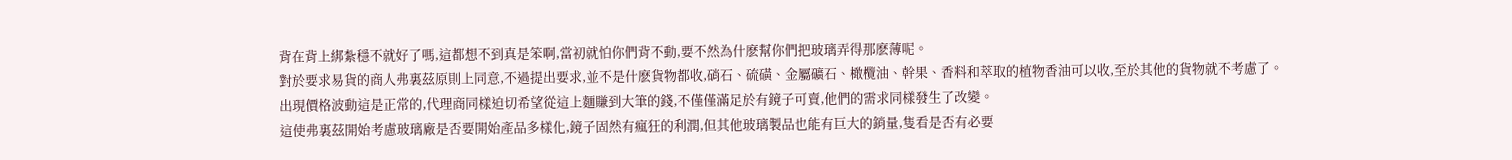背在背上綁紮穩不就好了嗎,這都想不到真是笨啊,當初就怕你們背不動,要不然為什麽幫你們把玻璃弄得那麽薄呢。
對於要求易貨的商人弗裏茲原則上同意,不過提出要求,並不是什麽貨物都收,硝石、硫磺、金屬礦石、橄欖油、幹果、香料和萃取的植物香油可以收,至於其他的貨物就不考慮了。
出現價格波動這是正常的,代理商同樣迫切希望從這上麵賺到大筆的錢,不僅僅滿足於有鏡子可賣,他們的需求同樣發生了改變。
這使弗裏茲開始考慮玻璃廠是否要開始產品多樣化,鏡子固然有瘋狂的利潤,但其他玻璃製品也能有巨大的銷量,隻看是否有必要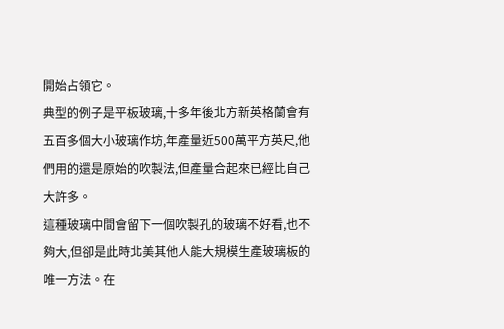開始占領它。
典型的例子是平板玻璃,十多年後北方新英格蘭會有五百多個大小玻璃作坊,年產量近500萬平方英尺,他們用的還是原始的吹製法,但產量合起來已經比自己大許多。
這種玻璃中間會留下一個吹製孔的玻璃不好看,也不夠大,但卻是此時北美其他人能大規模生產玻璃板的唯一方法。在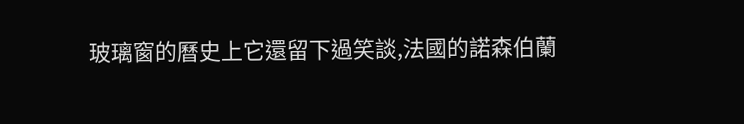玻璃窗的曆史上它還留下過笑談,法國的諾森伯蘭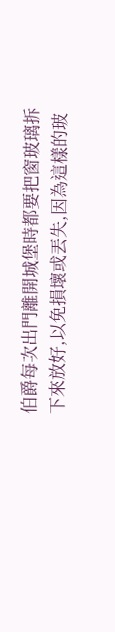伯爵每次出門離開城堡時都要把窗玻璃拆下來放好,以免損壞或丟失,因為這樣的玻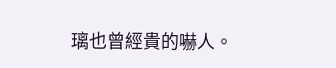璃也曾經貴的嚇人。